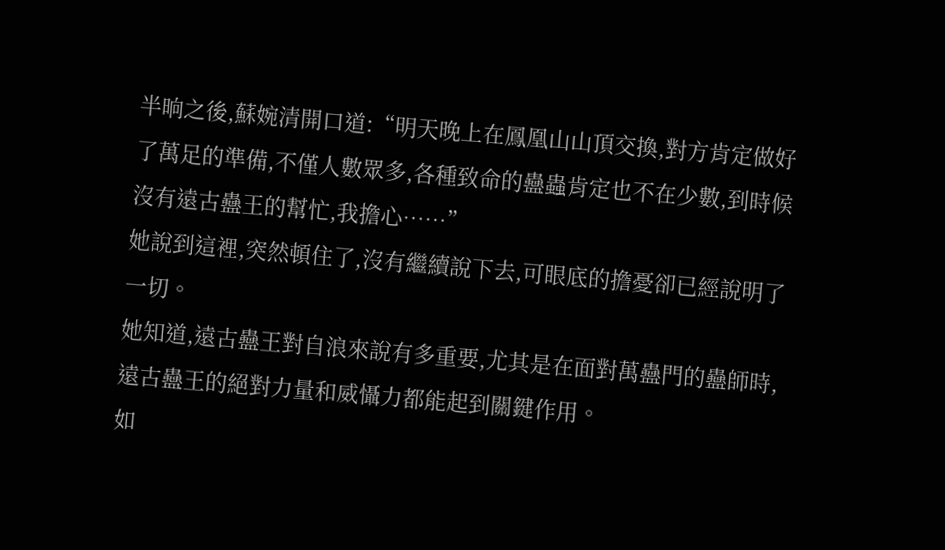半晌之後,蘇婉清開口道:“明天晚上在鳳凰山山頂交換,對方肯定做好了萬足的準備,不僅人數眾多,各種致命的蠱蟲肯定也不在少數,到時候沒有遠古蠱王的幫忙,我擔心……”
她說到這裡,突然頓住了,沒有繼續說下去,可眼底的擔憂卻已經說明了一切。
她知道,遠古蠱王對自浪來說有多重要,尤其是在面對萬蠱門的蠱師時,遠古蠱王的絕對力量和威懾力都能起到關鍵作用。
如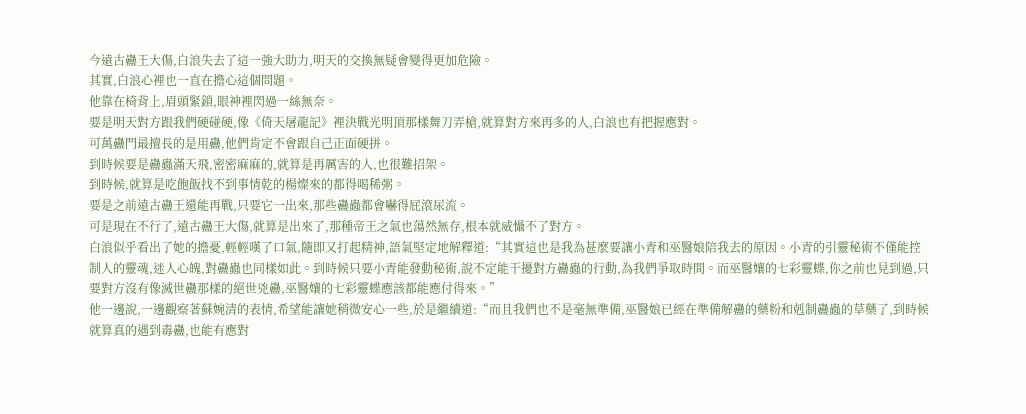今遠古蠱王大傷,白浪失去了這一強大助力,明天的交換無疑會變得更加危險。
其實,白浪心裡也一直在擔心這個問題。
他靠在椅背上,眉頭緊鎖,眼神裡閃過一絲無奈。
要是明天對方跟我們硬碰硬,像《倚天屠龍記》裡決戰光明頂那樣舞刀弄槍,就算對方來再多的人,白浪也有把握應對。
可萬蠱門最擅長的是用蠱,他們肯定不會跟自己正面硬拼。
到時候要是蠱蟲滿天飛,密密麻麻的,就算是再厲害的人,也很難招架。
到時候,就算是吃飽飯找不到事情乾的楊燦來的都得喝稀粥。
要是之前遠古蠱王還能再戰,只要它一出來,那些蠱蟲都會嚇得屁滾尿流。
可是現在不行了,遠古蠱王大傷,就算是出來了,那種帝王之氣也蕩然無存,根本就威懾不了對方。
白浪似乎看出了她的擔憂,輕輕嘆了口氣,隨即又打起精神,語氣堅定地解釋道:“其實這也是我為甚麼要讓小青和巫醫娘陪我去的原因。小青的引靈秘術不僅能控制人的靈魂,迷人心魄,對蠱蟲也同樣如此。到時候只要小青能發動秘術,說不定能干擾對方蠱蟲的行動,為我們爭取時間。而巫醫孃的七彩靈蝶,你之前也見到過,只要對方沒有像滅世蠱那樣的絕世兇蠱,巫醫孃的七彩靈蝶應該都能應付得來。”
他一邊說,一邊觀察著蘇婉清的表情,希望能讓她稍微安心一些,於是繼續道:“而且我們也不是毫無準備,巫醫娘已經在準備解蠱的藥粉和剋制蠱蟲的草藥了,到時候就算真的遇到毒蠱,也能有應對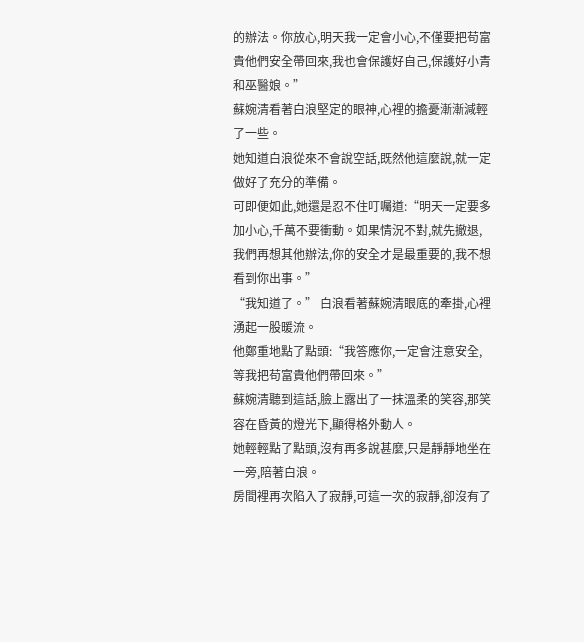的辦法。你放心,明天我一定會小心,不僅要把苟富貴他們安全帶回來,我也會保護好自己,保護好小青和巫醫娘。”
蘇婉清看著白浪堅定的眼神,心裡的擔憂漸漸減輕了一些。
她知道白浪從來不會說空話,既然他這麼說,就一定做好了充分的準備。
可即便如此,她還是忍不住叮囑道:“明天一定要多加小心,千萬不要衝動。如果情況不對,就先撤退,我們再想其他辦法,你的安全才是最重要的,我不想看到你出事。”
“我知道了。” 白浪看著蘇婉清眼底的牽掛,心裡湧起一股暖流。
他鄭重地點了點頭:“我答應你,一定會注意安全,等我把苟富貴他們帶回來。”
蘇婉清聽到這話,臉上露出了一抹溫柔的笑容,那笑容在昏黃的燈光下,顯得格外動人。
她輕輕點了點頭,沒有再多說甚麼,只是靜靜地坐在一旁,陪著白浪。
房間裡再次陷入了寂靜,可這一次的寂靜,卻沒有了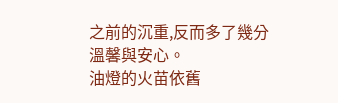之前的沉重,反而多了幾分溫馨與安心。
油燈的火苗依舊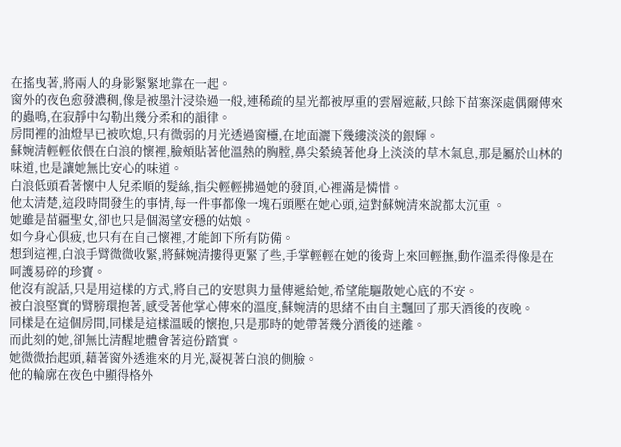在搖曳著,將兩人的身影緊緊地靠在一起。
窗外的夜色愈發濃稠,像是被墨汁浸染過一般,連稀疏的星光都被厚重的雲層遮蔽,只餘下苗寨深處偶爾傳來的蟲鳴,在寂靜中勾勒出幾分柔和的韻律。
房間裡的油燈早已被吹熄,只有微弱的月光透過窗欞,在地面灑下幾縷淡淡的銀輝。
蘇婉清輕輕依偎在白浪的懷裡,臉頰貼著他溫熱的胸膛,鼻尖縈繞著他身上淡淡的草木氣息,那是屬於山林的味道,也是讓她無比安心的味道。
白浪低頭看著懷中人兒柔順的髮絲,指尖輕輕拂過她的發頂,心裡滿是憐惜。
他太清楚,這段時間發生的事情,每一件事都像一塊石頭壓在她心頭,這對蘇婉清來說都太沉重 。
她雖是苗疆聖女,卻也只是個渴望安穩的姑娘。
如今身心俱疲,也只有在自己懷裡,才能卸下所有防備。
想到這裡,白浪手臂微微收緊,將蘇婉清摟得更緊了些,手掌輕輕在她的後背上來回輕撫,動作溫柔得像是在呵護易碎的珍寶。
他沒有說話,只是用這樣的方式,將自己的安慰與力量傳遞給她,希望能驅散她心底的不安。
被白浪堅實的臂膀環抱著,感受著他掌心傳來的溫度,蘇婉清的思緒不由自主飄回了那天酒後的夜晚。
同樣是在這個房間,同樣是這樣溫暖的懷抱,只是那時的她帶著幾分酒後的迷離。
而此刻的她,卻無比清醒地體會著這份踏實。
她微微抬起頭,藉著窗外透進來的月光,凝視著白浪的側臉。
他的輪廓在夜色中顯得格外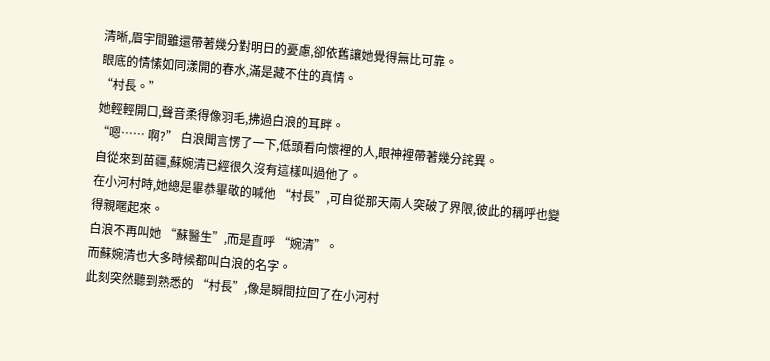清晰,眉宇間雖還帶著幾分對明日的憂慮,卻依舊讓她覺得無比可靠。
眼底的情愫如同漾開的春水,滿是藏不住的真情。
“村長。”
她輕輕開口,聲音柔得像羽毛,拂過白浪的耳畔。
“嗯…… 啊?” 白浪聞言愣了一下,低頭看向懷裡的人,眼神裡帶著幾分詫異。
自從來到苗疆,蘇婉清已經很久沒有這樣叫過他了。
在小河村時,她總是畢恭畢敬的喊他 “村長”,可自從那天兩人突破了界限,彼此的稱呼也變得親暱起來。
白浪不再叫她 “蘇醫生”,而是直呼 “婉清”。
而蘇婉清也大多時候都叫白浪的名字。
此刻突然聽到熟悉的 “村長”,像是瞬間拉回了在小河村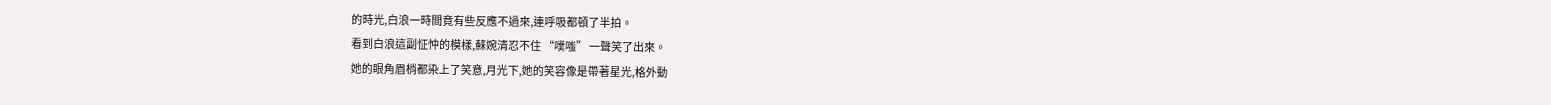的時光,白浪一時間竟有些反應不過來,連呼吸都頓了半拍。
看到白浪這副怔忡的模樣,蘇婉清忍不住 “噗嗤” 一聲笑了出來。
她的眼角眉梢都染上了笑意,月光下,她的笑容像是帶著星光,格外動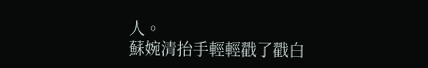人。
蘇婉清抬手輕輕戳了戳白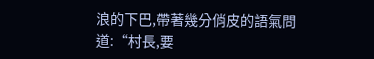浪的下巴,帶著幾分俏皮的語氣問道:“村長,要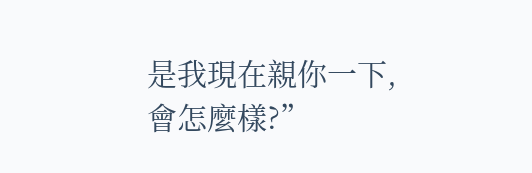是我現在親你一下,會怎麼樣?”